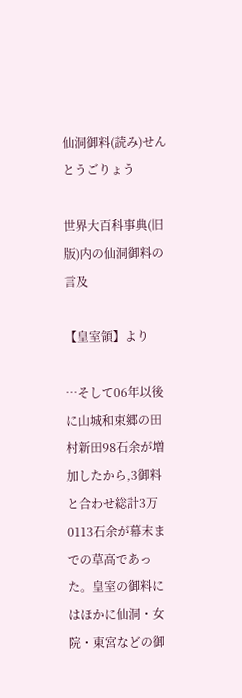仙洞御料(読み)せんとうごりょう

世界大百科事典(旧版)内の仙洞御料の言及

【皇室領】より

…そして06年以後に山城和束郷の田村新田98石余が増加したから,3御料と合わせ総計3万0113石余が幕末までの草高であった。皇室の御料にはほかに仙洞・女院・東宮などの御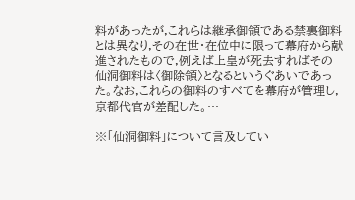料があったが,これらは継承御領である禁裏御料とは異なり,その在世・在位中に限って幕府から献進されたもので,例えば上皇が死去すればその仙洞御料は〈御除領〉となるというぐあいであった。なお,これらの御料のすべてを幕府が管理し,京都代官が差配した。…

※「仙洞御料」について言及してい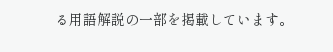る用語解説の一部を掲載しています。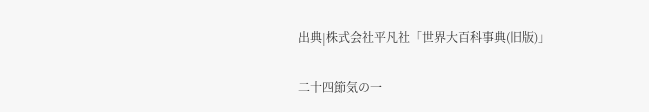出典|株式会社平凡社「世界大百科事典(旧版)」

二十四節気の一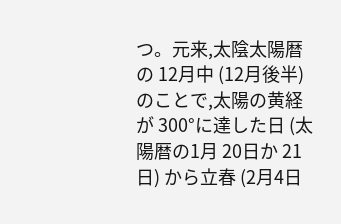つ。元来,太陰太陽暦の 12月中 (12月後半) のことで,太陽の黄経が 300°に達した日 (太陽暦の1月 20日か 21日) から立春 (2月4日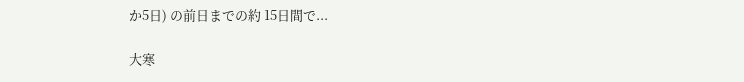か5日) の前日までの約 15日間で...

大寒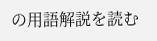の用語解説を読む